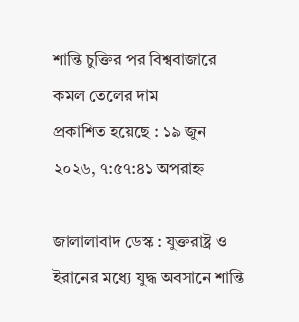শান্তি চুক্তির পর বিশ্ববাজারে কমল তেলের দাম
প্রকাশিত হয়েছে : ১৯ জুন ২০২৬, ৭:৫৭:৪১ অপরাহ্ন

জালালাবাদ ডেস্ক : যুক্তরাষ্ট্র ও ইরানের মধ্যে যুদ্ধ অবসানে শান্তি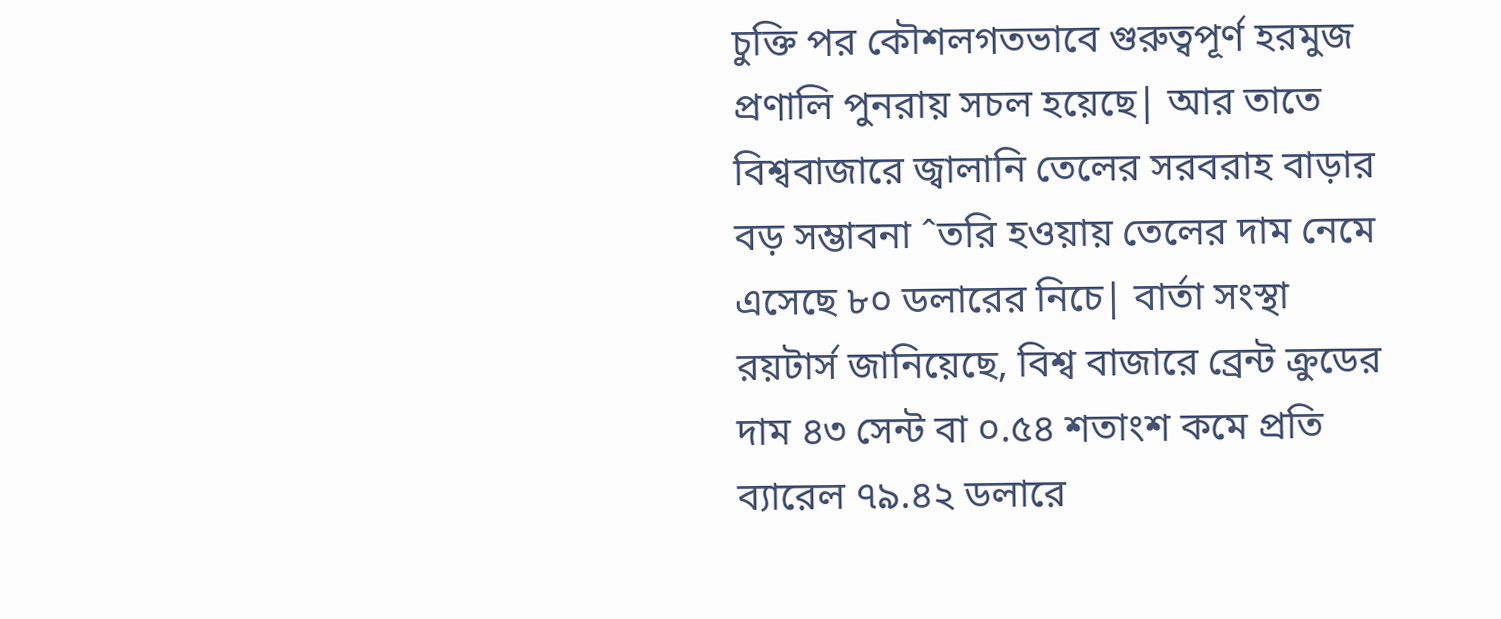চুক্তি পর কৌশলগতভাবে গুরুত্বপূর্ণ হরমুজ প্রণালি পুনরায় সচল হয়েছে| আর তাতে বিশ্ববাজারে জ্বালানি তেলের সরবরাহ বাড়ার বড় সম্ভাবনা ˆতরি হওয়ায় তেলের দাম নেমে এসেছে ৮০ ডলারের নিচে| বার্তা সংস্থা রয়টার্স জানিয়েছে, বিশ্ব বাজারে ব্রেন্ট ক্রুডের দাম ৪৩ সেন্ট বা ০.৫৪ শতাংশ কমে প্রতি ব্যারেল ৭৯.৪২ ডলারে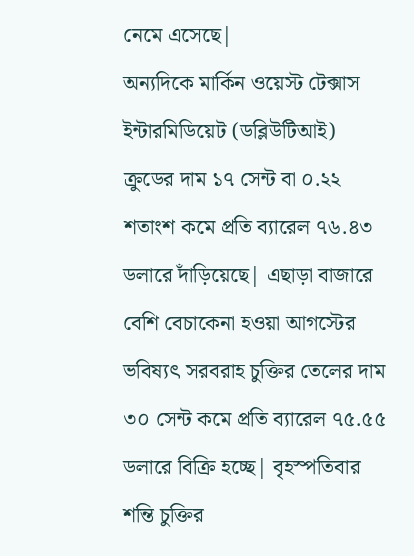নেমে এসেছে|
অন্যদিকে মার্কিন ওয়েস্ট টেক্সাস ইন্টারমিডিয়েট (ডব্লিউটিআই) ক্রুডের দাম ১৭ সেন্ট বা ০.২২ শতাংশ কমে প্রতি ব্যারেল ৭৬.৪৩ ডলারে দাঁড়িয়েছে| এছাড়া বাজারে বেশি বেচাকেনা হওয়া আগস্টের ভবিষ্যৎ সরবরাহ চুক্তির তেলের দাম ৩০ সেন্ট কমে প্রতি ব্যারেল ৭৫.৫৫ ডলারে বিক্রি হচ্ছে| বৃহস্পতিবার শন্তি চুক্তির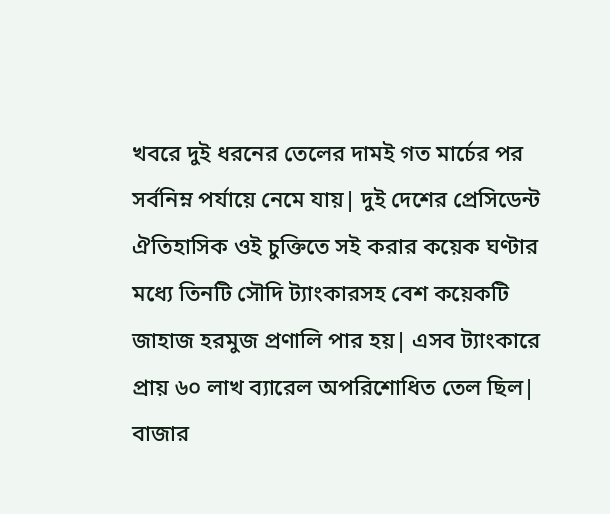খবরে দুই ধরনের তেলের দামই গত মার্চের পর সর্বনিম্ন পর্যায়ে নেমে যায়| দুই দেশের প্রেসিডেন্ট ঐতিহাসিক ওই চুক্তিতে সই করার কয়েক ঘণ্টার মধ্যে তিনটি সৌদি ট্যাংকারসহ বেশ কয়েকটি জাহাজ হরমুজ প্রণালি পার হয়| এসব ট্যাংকারে প্রায় ৬০ লাখ ব্যারেল অপরিশোধিত তেল ছিল|
বাজার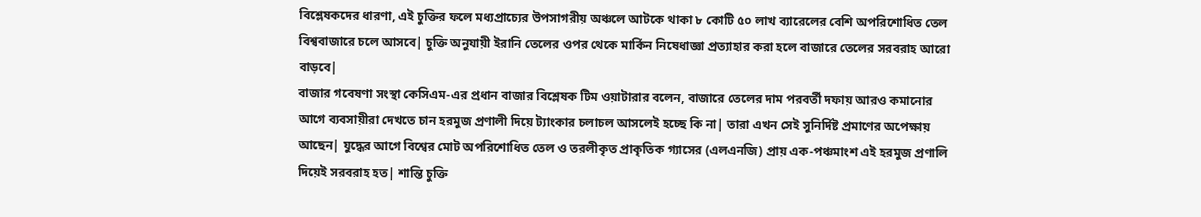বিশ্লেষকদের ধারণা, এই চুক্তির ফলে মধ্যপ্রাচ্যের উপসাগরীয় অঞ্চলে আটকে থাকা ৮ কোটি ৫০ লাখ ব্যারেলের বেশি অপরিশোধিত তেল বিশ্ববাজারে চলে আসবে| চুক্তি অনুযায়ী ইরানি তেলের ওপর থেকে মার্কিন নিষেধাজ্ঞা প্রত্যাহার করা হলে বাজারে তেলের সরবরাহ আরো বাড়বে|
বাজার গবেষণা সংস্থা কেসিএম-এর প্রধান বাজার বিশ্লেষক টিম ওয়াটারার বলেন, বাজারে তেলের দাম পরবর্তী দফায় আরও কমানোর আগে ব্যবসায়ীরা দেখতে চান হরমুজ প্রণালী দিয়ে ট্যাংকার চলাচল আসলেই হচ্ছে কি না| তারা এখন সেই সুনির্দিষ্ট প্রমাণের অপেক্ষায় আছেন| যুদ্ধের আগে বিশ্বের মোট অপরিশোধিত তেল ও তরলীকৃত প্রাকৃতিক গ্যাসের (এলএনজি) প্রায় এক-পঞ্চমাংশ এই হরমুজ প্রণালি দিয়েই সরবরাহ হত| শান্তি চুক্তি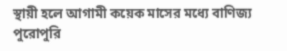স্থায়ী হলে আগামী কয়েক মাসের মধ্যে বাণিজ্য পুরোপুরি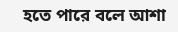হতে পারে বলে আশা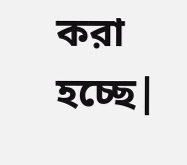করা হচ্ছে|